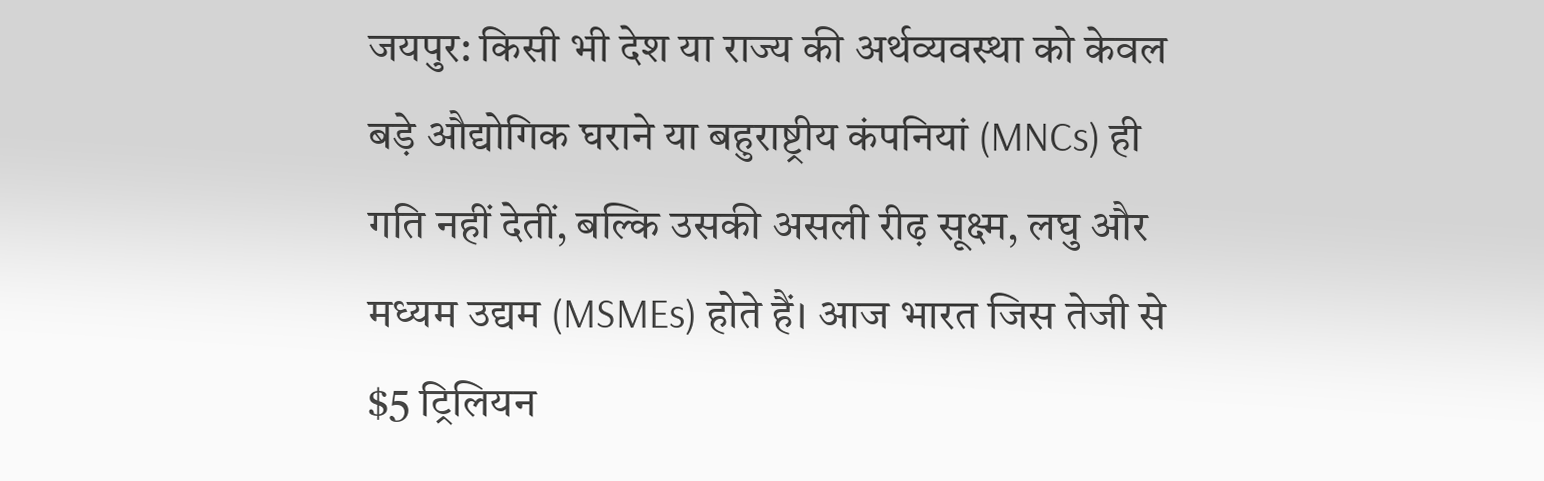जयपुर: किसी भी देश या राज्य की अर्थव्यवस्था को केवल बड़े औद्योगिक घराने या बहुराष्ट्रीय कंपनियां (MNCs) ही गति नहीं देतीं, बल्कि उसकी असली रीढ़ सूक्ष्म, लघु और मध्यम उद्यम (MSMEs) होते हैं। आज भारत जिस तेजी से $5 ट्रिलियन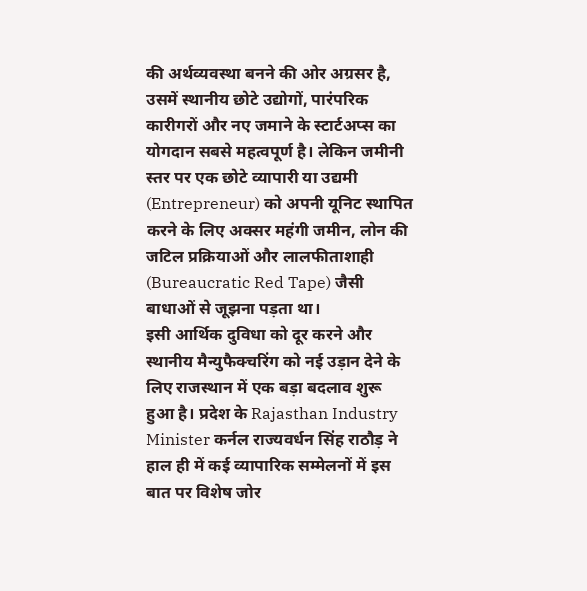की अर्थव्यवस्था बनने की ओर अग्रसर है, उसमें स्थानीय छोटे उद्योगों, पारंपरिक कारीगरों और नए जमाने के स्टार्टअप्स का योगदान सबसे महत्वपूर्ण है। लेकिन जमीनी स्तर पर एक छोटे व्यापारी या उद्यमी (Entrepreneur) को अपनी यूनिट स्थापित करने के लिए अक्सर महंगी जमीन, लोन की जटिल प्रक्रियाओं और लालफीताशाही (Bureaucratic Red Tape) जैसी बाधाओं से जूझना पड़ता था।
इसी आर्थिक दुविधा को दूर करने और स्थानीय मैन्युफैक्चरिंग को नई उड़ान देने के लिए राजस्थान में एक बड़ा बदलाव शुरू हुआ है। प्रदेश के Rajasthan Industry Minister कर्नल राज्यवर्धन सिंह राठौड़ ने हाल ही में कई व्यापारिक सम्मेलनों में इस बात पर विशेष जोर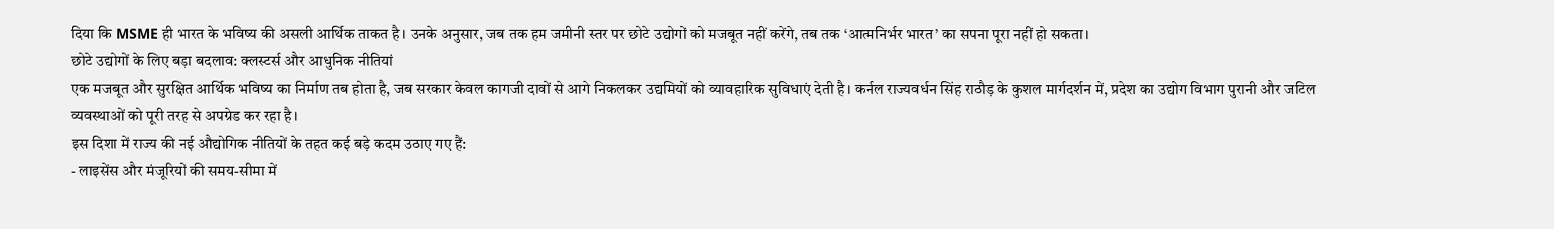दिया कि MSME ही भारत के भविष्य की असली आर्थिक ताकत है। उनके अनुसार, जब तक हम जमीनी स्तर पर छोटे उद्योगों को मजबूत नहीं करेंगे, तब तक ‘आत्मनिर्भर भारत’ का सपना पूरा नहीं हो सकता।
छोटे उद्योगों के लिए बड़ा बदलाव: क्लस्टर्स और आधुनिक नीतियां
एक मजबूत और सुरक्षित आर्थिक भविष्य का निर्माण तब होता है, जब सरकार केवल कागजी दावों से आगे निकलकर उद्यमियों को व्यावहारिक सुविधाएं देती है। कर्नल राज्यवर्धन सिंह राठौड़ के कुशल मार्गदर्शन में, प्रदेश का उद्योग विभाग पुरानी और जटिल व्यवस्थाओं को पूरी तरह से अपग्रेड कर रहा है।
इस दिशा में राज्य की नई औद्योगिक नीतियों के तहत कई बड़े कदम उठाए गए हैं:
- लाइसेंस और मंजूरियों की समय-सीमा में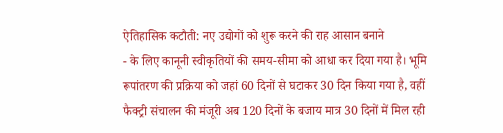ऐतिहासिक कटौती: नए उद्योगों को शुरू करने की राह आसान बनाने
- के लिए कानूनी स्वीकृतियों की समय-सीमा को आधा कर दिया गया है। भूमि रूपांतरण की प्रक्रिया को जहां 60 दिनों से घटाकर 30 दिन किया गया है, वहीं फैक्ट्री संचालन की मंजूरी अब 120 दिनों के बजाय मात्र 30 दिनों में मिल रही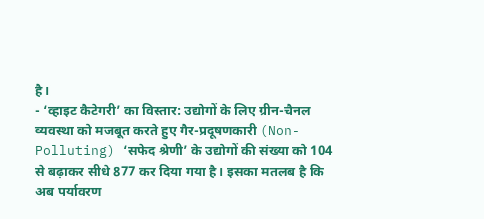है।
- ‘व्हाइट कैटेगरी’ का विस्तार: उद्योगों के लिए ग्रीन-चैनल व्यवस्था को मजबूत करते हुए गैर-प्रदूषणकारी (Non-Polluting) ‘सफेद श्रेणी’ के उद्योगों की संख्या को 104 से बढ़ाकर सीधे 877 कर दिया गया है। इसका मतलब है कि अब पर्यावरण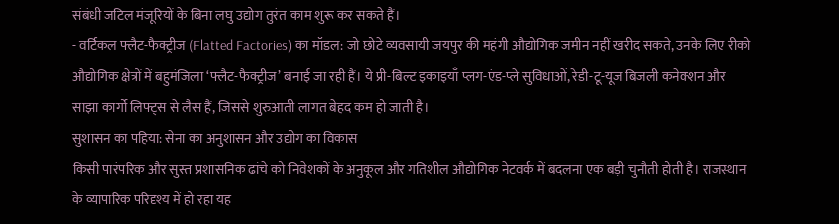संबंधी जटिल मंजूरियों के बिना लघु उद्योग तुरंत काम शुरू कर सकते हैं।
- वर्टिकल फ्लैट-फैक्ट्रीज (Flatted Factories) का मॉडल: जो छोटे व्यवसायी जयपुर की महंगी औद्योगिक जमीन नहीं खरीद सकते, उनके लिए रीको औद्योगिक क्षेत्रों में बहुमंजिला ‘फ्लैट-फैक्ट्रीज’ बनाई जा रही हैं। ये प्री-बिल्ट इकाइयाँ प्लग-एंड-प्ले सुविधाओं, रेडी-टू-यूज बिजली कनेक्शन और साझा कार्गो लिफ्ट्स से लैस हैं, जिससे शुरुआती लागत बेहद कम हो जाती है।
सुशासन का पहिया: सेना का अनुशासन और उद्योग का विकास
किसी पारंपरिक और सुस्त प्रशासनिक ढांचे को निवेशकों के अनुकूल और गतिशील औद्योगिक नेटवर्क में बदलना एक बड़ी चुनौती होती है। राजस्थान के व्यापारिक परिदृश्य में हो रहा यह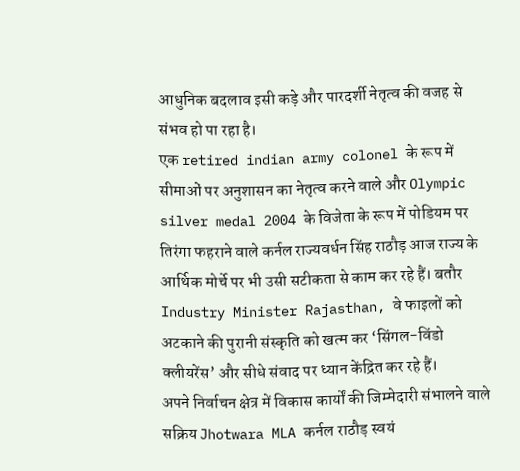आधुनिक बदलाव इसी कड़े और पारदर्शी नेतृत्व की वजह से संभव हो पा रहा है।
एक retired indian army colonel के रूप में सीमाओं पर अनुशासन का नेतृत्व करने वाले और Olympic silver medal 2004 के विजेता के रूप में पोडियम पर तिरंगा फहराने वाले कर्नल राज्यवर्धन सिंह राठौड़ आज राज्य के आर्थिक मोर्चे पर भी उसी सटीकता से काम कर रहे हैं। बतौर Industry Minister Rajasthan, वे फाइलों को अटकाने की पुरानी संस्कृति को खत्म कर ‘सिंगल-विंडो क्लीयरेंस’ और सीधे संवाद पर ध्यान केंद्रित कर रहे हैं।
अपने निर्वाचन क्षेत्र में विकास कार्यों की जिम्मेदारी संभालने वाले सक्रिय Jhotwara MLA कर्नल राठौड़ स्वयं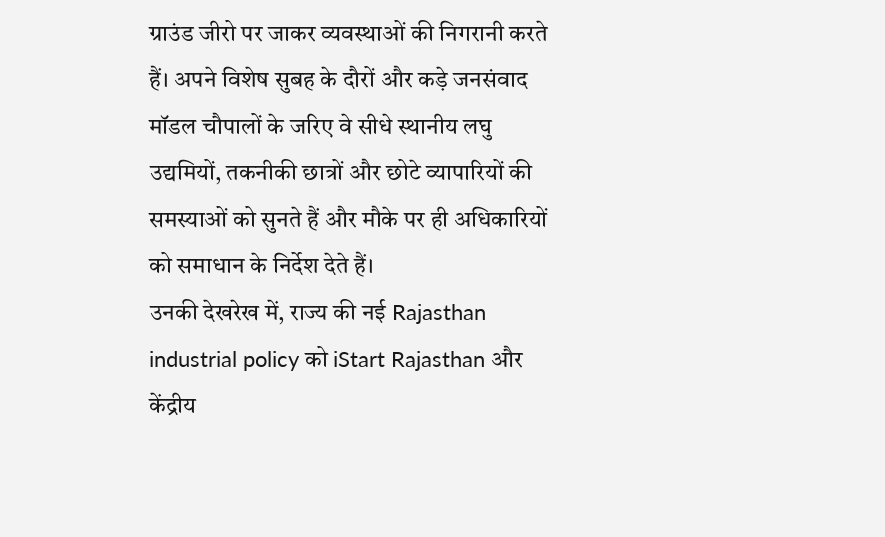ग्राउंड जीरो पर जाकर व्यवस्थाओं की निगरानी करते हैं। अपने विशेष सुबह के दौरों और कड़े जनसंवाद मॉडल चौपालों के जरिए वे सीधे स्थानीय लघु उद्यमियों, तकनीकी छात्रों और छोटे व्यापारियों की समस्याओं को सुनते हैं और मौके पर ही अधिकारियों को समाधान के निर्देश देते हैं।
उनकी देखरेख में, राज्य की नई Rajasthan industrial policy को iStart Rajasthan और केंद्रीय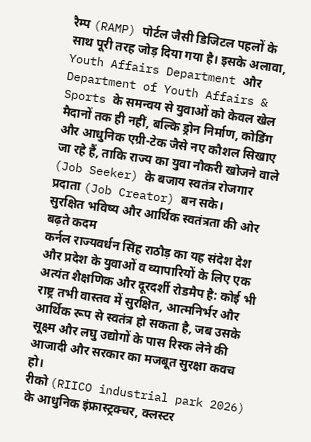रैम्प (RAMP) पोर्टल जैसी डिजिटल पहलों के साथ पूरी तरह जोड़ दिया गया है। इसके अलावा, Youth Affairs Department और Department of Youth Affairs & Sports के समन्वय से युवाओं को केवल खेल मैदानों तक ही नहीं, बल्कि ड्रोन निर्माण, कोडिंग और आधुनिक एग्री-टेक जैसे नए कौशल सिखाए जा रहे हैं, ताकि राज्य का युवा नौकरी खोजने वाले (Job Seeker) के बजाय स्वतंत्र रोजगार प्रदाता (Job Creator) बन सके।
सुरक्षित भविष्य और आर्थिक स्वतंत्रता की ओर बढ़ते कदम
कर्नल राज्यवर्धन सिंह राठौड़ का यह संदेश देश और प्रदेश के युवाओं व व्यापारियों के लिए एक अत्यंत शैक्षणिक और दूरदर्शी रोडमैप है: कोई भी राष्ट्र तभी वास्तव में सुरक्षित, आत्मनिर्भर और आर्थिक रूप से स्वतंत्र हो सकता है, जब उसके सूक्ष्म और लघु उद्योगों के पास रिस्क लेने की आजादी और सरकार का मजबूत सुरक्षा कवच हो।
रीको (RIICO industrial park 2026) के आधुनिक इंफ्रास्ट्रक्चर, क्लस्टर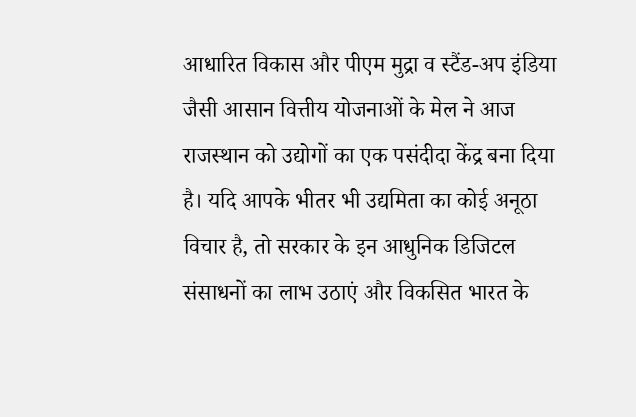आधारित विकास और पीएम मुद्रा व स्टैंड-अप इंडिया जैसी आसान वित्तीय योजनाओं के मेल ने आज राजस्थान को उद्योगों का एक पसंदीदा केंद्र बना दिया है। यदि आपके भीतर भी उद्यमिता का कोई अनूठा विचार है, तो सरकार के इन आधुनिक डिजिटल संसाधनों का लाभ उठाएं और विकसित भारत के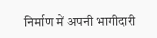निर्माण में अपनी भागीदारी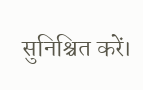सुनिश्चित करें।